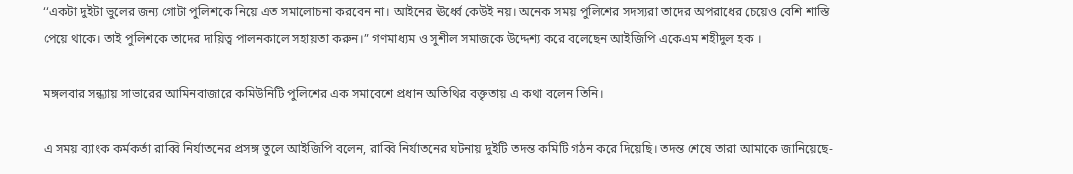‘‘একটা দুইটা ভুলের জন্য গোটা পুলিশকে নিয়ে এত সমালোচনা করবেন না। আইনের ঊর্ধ্বে কেউই নয়। অনেক সময় পুলিশের সদস্যরা তাদের অপরাধের চেয়েও বেশি শাস্তি পেয়ে থাকে। তাই পুলিশকে তাদের দায়িত্ব পালনকালে সহায়তা করুন।” গণমাধ্যম ও সুশীল সমাজকে উদ্দেশ্য করে বলেছেন আইজিপি একেএম শহীদুল হক ।

মঙ্গলবার সন্ধ্যায় সাভারের আমিনবাজারে কমিউনিটি পুলিশের এক সমাবেশে প্রধান অতিথির বক্তৃতায় এ কথা বলেন তিনি।

এ সময় ব্যাংক কর্মকর্তা রাব্বি নির্যাতনের প্রসঙ্গ তুলে আইজিপি বলেন, রাব্বি নির্যাতনের ঘটনায় দুইটি তদন্ত কমিটি গঠন করে দিয়েছি। তদন্ত শেষে তারা আমাকে জানিয়েছে-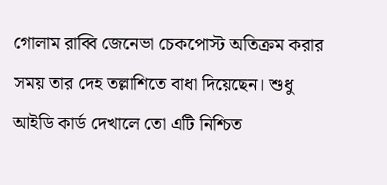গোলাম রাব্বি জেনেভা চেকপোস্ট অতিক্রম করার সময় তার দেহ তল্লাশিতে বাধা দিয়েছেন। শুধু আইডি কার্ড দেখালে তো এটি নিশ্চিত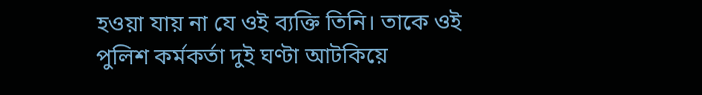হওয়া যায় না যে ওই ব্যক্তি তিনি। তাকে ওই পুলিশ কর্মকর্তা দুই ঘণ্টা আটকিয়ে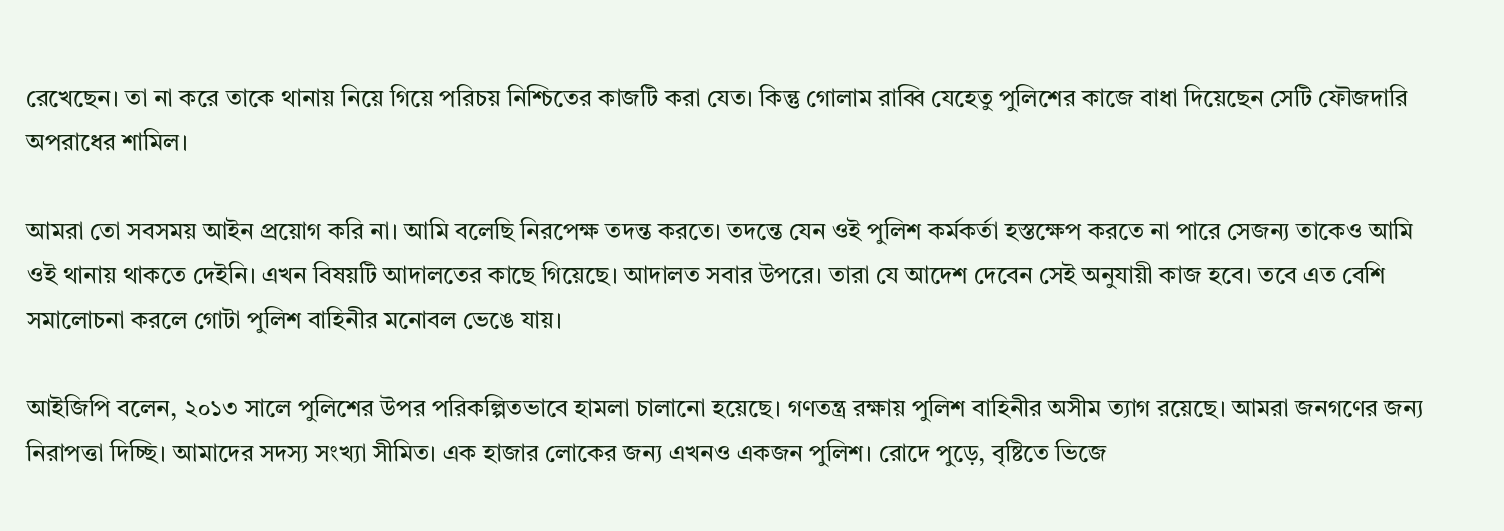রেখেছেন। তা না করে তাকে থানায় নিয়ে গিয়ে পরিচয় নিশ্চিতের কাজটি করা যেত। কিন্তু গোলাম রাব্বি যেহেতু পুলিশের কাজে বাধা দিয়েছেন সেটি ফৌজদারি অপরাধের শামিল।

আমরা তো সবসময় আইন প্রয়োগ করি না। আমি বলেছি নিরপেক্ষ তদন্ত করতে। তদন্তে যেন ওই পুলিশ কর্মকর্তা হস্তক্ষেপ করতে না পারে সেজন্য তাকেও আমি ওই থানায় থাকতে দেইনি। এখন বিষয়টি আদালতের কাছে গিয়েছে। আদালত সবার উপরে। তারা যে আদেশ দেবেন সেই অনুযায়ী কাজ হবে। তবে এত বেশি সমালোচনা করলে গোটা পুলিশ বাহিনীর মনোবল ভেঙে যায়।

আইজিপি বলেন, ২০১৩ সালে পুলিশের উপর পরিকল্পিতভাবে হামলা চালানো হয়েছে। গণতন্ত্র রক্ষায় পুলিশ বাহিনীর অসীম ত্যাগ রয়েছে। আমরা জনগণের জন্য নিরাপত্তা দিচ্ছি। আমাদের সদস্য সংখ্যা সীমিত। এক হাজার লোকের জন্য এখনও একজন পুলিশ। রোদে পুড়ে, বৃষ্টিতে ভিজে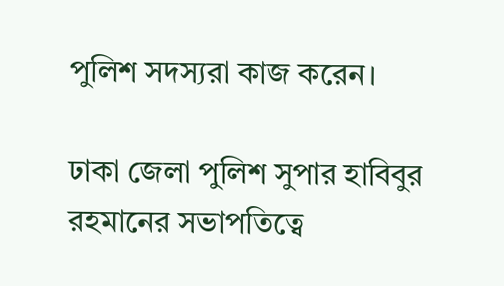পুলিশ সদস্যরা কাজ করেন।

ঢাকা জেলা পুলিশ সুপার হাবিবুর রহমানের সভাপতিত্বে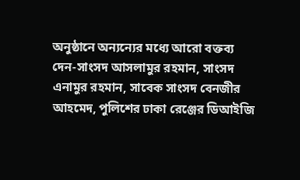অনুষ্ঠানে অন্যন্যের মধ্যে আরো বক্তব্য দেন-সাংসদ আসলামুর রহমান, সাংসদ এনামুর রহমান, সাবেক সাংসদ বেনজীর আহমেদ, পুলিশের ঢাকা রেঞ্জের ডিআইজি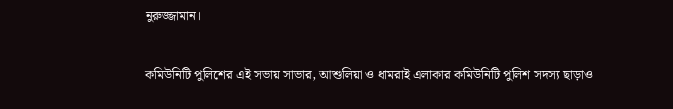নুরুজ্জামান।

কমিউনিটি পুলিশের এই সভায় সাভার, আশুলিয়া ও ধামরাই এলাকার কমিউনিটি পুলিশ সদস্য ছাড়াও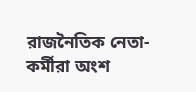রাজনৈতিক নেতা-কর্মীরা অংশ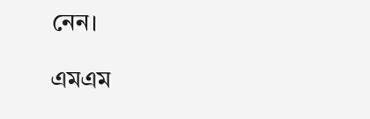নেন।

এমএম